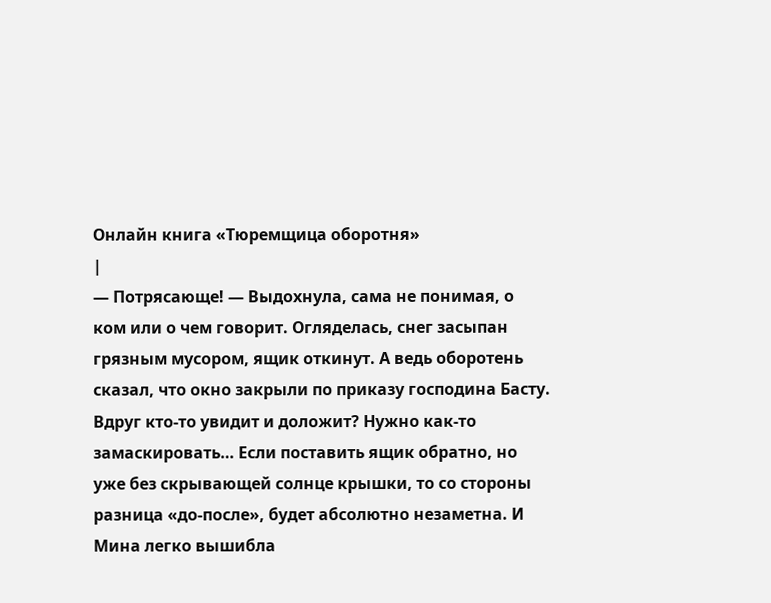Онлайн книга «Тюремщица оборотня»
|
— Потрясающе! — Выдохнула, сама не понимая, о ком или о чем говорит. Огляделась, снег засыпан грязным мусором, ящик откинут. А ведь оборотень сказал, что окно закрыли по приказу господина Басту. Вдруг кто-то увидит и доложит? Нужно как-то замаскировать… Если поставить ящик обратно, но уже без скрывающей солнце крышки, то со стороны разница «до-после», будет абсолютно незаметна. И Мина легко вышибла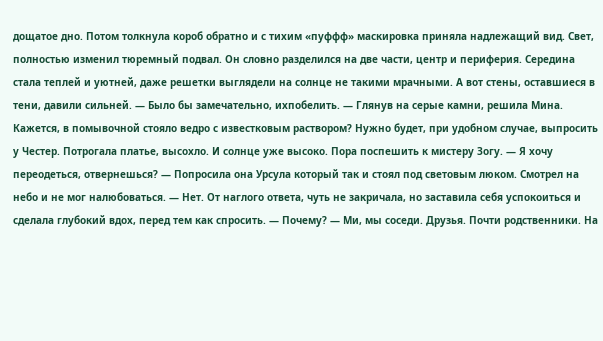дощатое дно. Потом толкнула короб обратно и с тихим «пуффф» маскировка приняла надлежащий вид. Свет, полностью изменил тюремный подвал. Он словно разделился на две части, центр и периферия. Середина стала теплей и уютней, даже решетки выглядели на солнце не такими мрачными. А вот стены, оставшиеся в тени, давили сильней. — Было бы замечательно, ихпобелить. — Глянув на серые камни, решила Мина. Кажется, в помывочной стояло ведро с известковым раствором? Нужно будет, при удобном случае, выпросить у Честер. Потрогала платье, высохло. И солнце уже высоко. Пора поспешить к мистеру Зогу. — Я хочу переодеться, отвернешься? — Попросила она Урсула который так и стоял под световым люком. Смотрел на небо и не мог налюбоваться. — Нет. От наглого ответа, чуть не закричала, но заставила себя успокоиться и сделала глубокий вдох, перед тем как спросить. — Почему? — Ми, мы соседи. Друзья. Почти родственники. На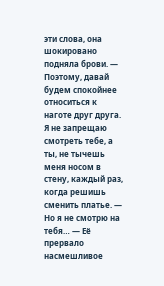эти слова, она шокировано подняла брови. — Поэтому, давай будем спокойнее относиться к наготе друг друга. Я не запрещаю смотреть тебе, а ты, не тычешь меня носом в стену, каждый раз, когда решишь сменить платье. — Но я не смотрю на тебя… — Её прервало насмешливое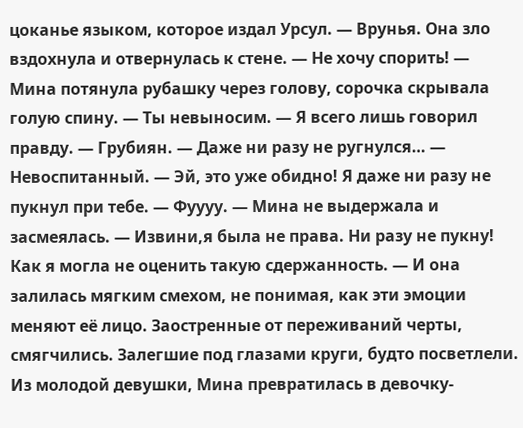цоканье языком, которое издал Урсул. — Врунья. Она зло вздохнула и отвернулась к стене. — Не хочу спорить! — Мина потянула рубашку через голову, сорочка скрывала голую спину. — Ты невыносим. — Я всего лишь говорил правду. — Грубиян. — Даже ни разу не ругнулся… — Невоспитанный. — Эй, это уже обидно! Я даже ни разу не пукнул при тебе. — Фуууу. — Мина не выдержала и засмеялась. — Извини,я была не права. Ни разу не пукну! Как я могла не оценить такую сдержанность. — И она залилась мягким смехом, не понимая, как эти эмоции меняют её лицо. Заостренные от переживаний черты, смягчились. Залегшие под глазами круги, будто посветлели. Из молодой девушки, Мина превратилась в девочку-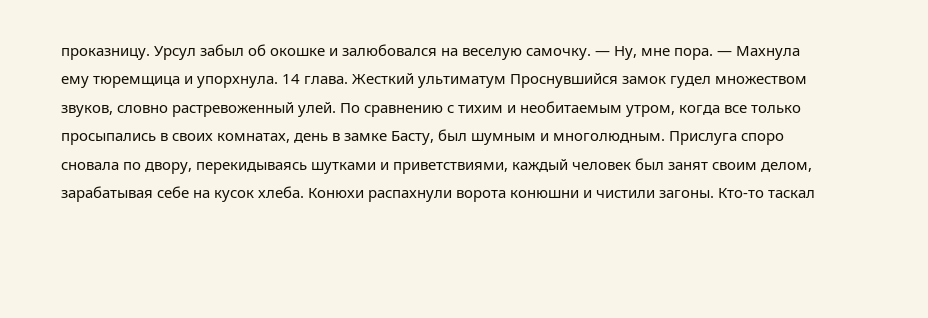проказницу. Урсул забыл об окошке и залюбовался на веселую самочку. — Ну, мне пора. — Махнула ему тюремщица и упорхнула. 14 глава. Жесткий ультиматум Проснувшийся замок гудел множеством звуков, словно растревоженный улей. По сравнению с тихим и необитаемым утром, когда все только просыпались в своих комнатах, день в замке Басту, был шумным и многолюдным. Прислуга споро сновала по двору, перекидываясь шутками и приветствиями, каждый человек был занят своим делом, зарабатывая себе на кусок хлеба. Конюхи распахнули ворота конюшни и чистили загоны. Кто-то таскал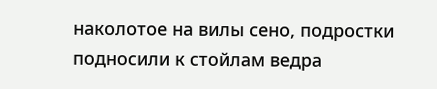наколотое на вилы сено, подростки подносили к стойлам ведра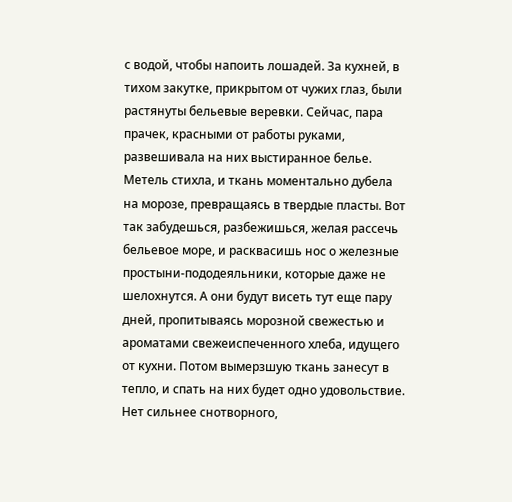с водой, чтобы напоить лошадей. За кухней, в тихом закутке, прикрытом от чужих глаз, были растянуты бельевые веревки. Сейчас, пара прачек, красными от работы руками, развешивала на них выстиранное белье. Метель стихла, и ткань моментально дубела на морозе, превращаясь в твердые пласты. Вот так забудешься, разбежишься, желая рассечь бельевое море, и расквасишь нос о железные простыни-пододеяльники, которые даже не шелохнутся. А они будут висеть тут еще пару дней, пропитываясь морозной свежестью и ароматами свежеиспеченного хлеба, идущего от кухни. Потом вымерзшую ткань занесут в тепло, и спать на них будет одно удовольствие. Нет сильнее снотворного,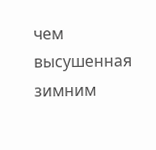чем высушенная зимним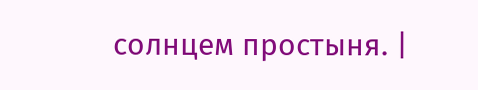солнцем простыня. |